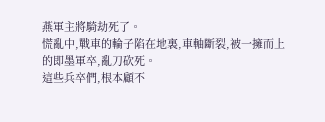燕軍主將騎劫死了。
慌亂中,戰車的輪子陷在地裏,車軸斷裂,被一擁而上的即墨軍卒,亂刀砍死。
這些兵卒們,根本顧不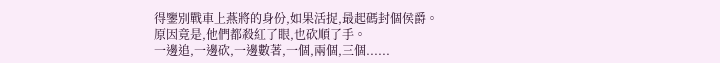得鑒別戰車上燕將的身份,如果活捉,最起碼封個侯爵。
原因竟是,他們都殺紅了眼,也砍順了手。
一邊追,一邊砍,一邊數著,一個,兩個,三個......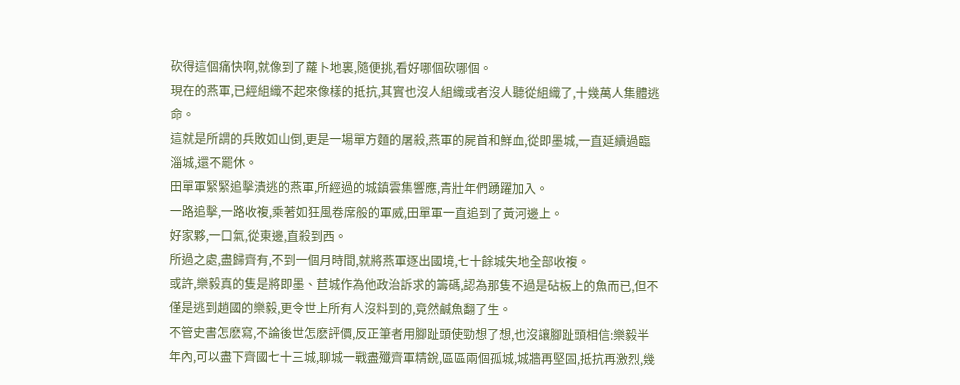砍得這個痛快啊,就像到了蘿卜地裏,隨便挑,看好哪個砍哪個。
現在的燕軍,已經組織不起來像樣的抵抗,其實也沒人組織或者沒人聽從組織了,十幾萬人集體逃命。
這就是所謂的兵敗如山倒,更是一場單方麵的屠殺,燕軍的屍首和鮮血,從即墨城,一直延續過臨淄城,還不罷休。
田單軍緊緊追擊潰逃的燕軍,所經過的城鎮雲集響應,青壯年們踴躍加入。
一路追擊,一路收複,乘著如狂風卷席般的軍威,田單軍一直追到了黃河邊上。
好家夥,一口氣,從東邊,直殺到西。
所過之處,盡歸齊有,不到一個月時間,就將燕軍逐出國境,七十餘城失地全部收複。
或許,樂毅真的隻是將即墨、苣城作為他政治訴求的籌碼,認為那隻不過是砧板上的魚而已,但不僅是逃到趙國的樂毅,更令世上所有人沒料到的,竟然鹹魚翻了生。
不管史書怎麽寫,不論後世怎麽評價,反正筆者用腳趾頭使勁想了想,也沒讓腳趾頭相信:樂毅半年內,可以盡下齊國七十三城,聊城一戰盡殲齊軍精銳,區區兩個孤城,城牆再堅固,抵抗再激烈,幾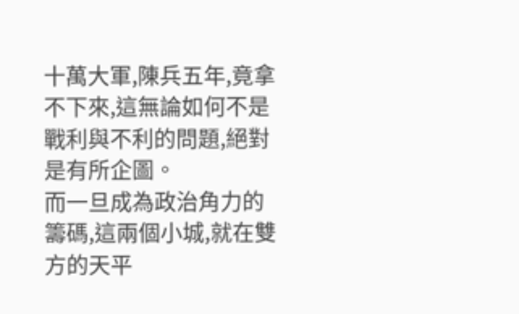十萬大軍,陳兵五年,竟拿不下來,這無論如何不是戰利與不利的問題,絕對是有所企圖。
而一旦成為政治角力的籌碼,這兩個小城,就在雙方的天平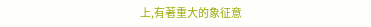上,有著重大的象征意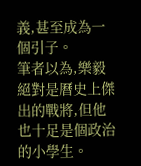義,甚至成為一個引子。
筆者以為,樂毅絕對是曆史上傑出的戰將,但他也十足是個政治的小學生。